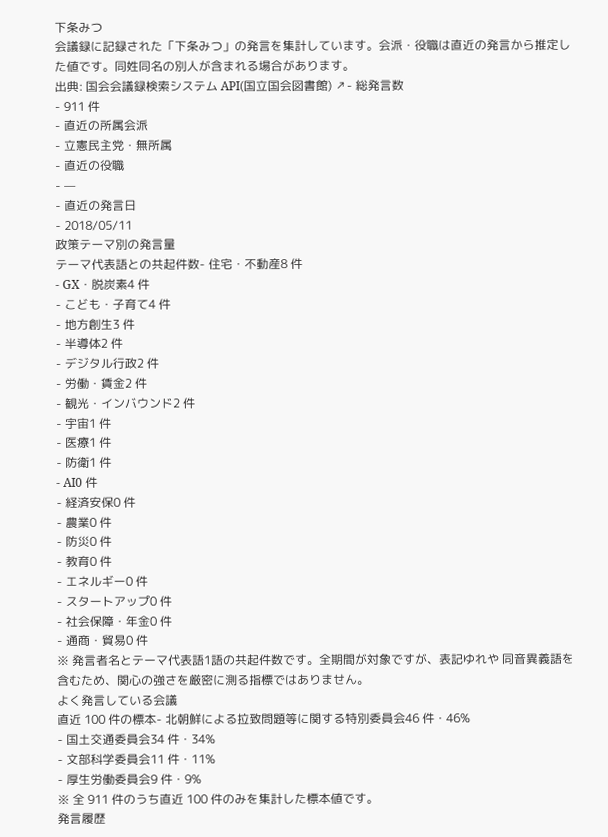下条みつ
会議録に記録された「下条みつ」の発言を集計しています。会派・役職は直近の発言から推定した値です。同姓同名の別人が含まれる場合があります。
出典: 国会会議録検索システム API(国立国会図書館) ↗- 総発言数
- 911 件
- 直近の所属会派
- 立憲民主党・無所属
- 直近の役職
- —
- 直近の発言日
- 2018/05/11
政策テーマ別の発言量
テーマ代表語との共起件数- 住宅・不動産8 件
- GX・脱炭素4 件
- こども・子育て4 件
- 地方創生3 件
- 半導体2 件
- デジタル行政2 件
- 労働・賃金2 件
- 観光・インバウンド2 件
- 宇宙1 件
- 医療1 件
- 防衛1 件
- AI0 件
- 経済安保0 件
- 農業0 件
- 防災0 件
- 教育0 件
- エネルギー0 件
- スタートアップ0 件
- 社会保障・年金0 件
- 通商・貿易0 件
※ 発言者名とテーマ代表語1語の共起件数です。全期間が対象ですが、表記ゆれや 同音異義語を含むため、関心の強さを厳密に測る指標ではありません。
よく発言している会議
直近 100 件の標本- 北朝鮮による拉致問題等に関する特別委員会46 件・46%
- 国土交通委員会34 件・34%
- 文部科学委員会11 件・11%
- 厚生労働委員会9 件・9%
※ 全 911 件のうち直近 100 件のみを集計した標本値です。
発言履歴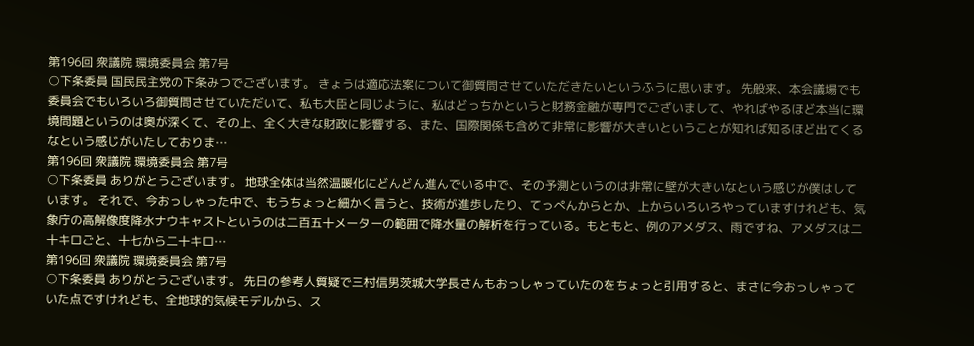第196回 衆議院 環境委員会 第7号
○下条委員 国民民主党の下条みつでございます。 きょうは適応法案について御質問させていただきたいというふうに思います。 先般来、本会議場でも委員会でもいろいろ御質問させていただいて、私も大臣と同じように、私はどっちかというと財務金融が専門でございまして、やればやるほど本当に環境問題というのは奥が深くて、その上、全く大きな財政に影響する、また、国際関係も含めて非常に影響が大きいということが知れば知るほど出てくるなという感じがいたしておりま…
第196回 衆議院 環境委員会 第7号
○下条委員 ありがとうございます。 地球全体は当然温暖化にどんどん進んでいる中で、その予測というのは非常に壁が大きいなという感じが僕はしています。 それで、今おっしゃった中で、もうちょっと細かく言うと、技術が進歩したり、てっぺんからとか、上からいろいろやっていますけれども、気象庁の高解像度降水ナウキャストというのは二百五十メーターの範囲で降水量の解析を行っている。もともと、例のアメダス、雨ですね、アメダスは二十キロごと、十七から二十キロ…
第196回 衆議院 環境委員会 第7号
○下条委員 ありがとうございます。 先日の参考人質疑で三村信男茨城大学長さんもおっしゃっていたのをちょっと引用すると、まさに今おっしゃっていた点ですけれども、全地球的気候モデルから、ス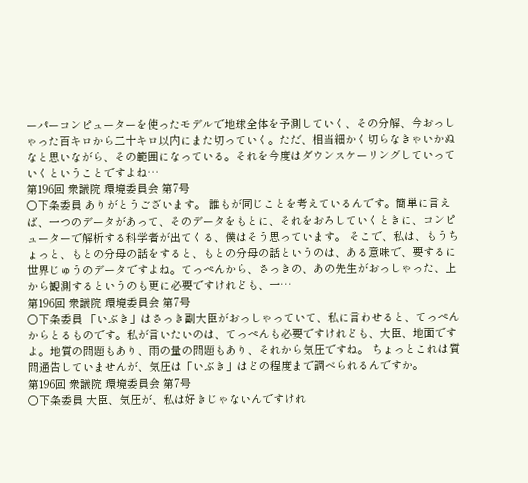ーパーコンピューターを使ったモデルで地球全体を予測していく、その分解、今おっしゃった百キロから二十キロ以内にまた切っていく。ただ、相当細かく切らなきゃいかぬなと思いながら、その範囲になっている。それを今度はダウンスケーリングしていっていくということですよね…
第196回 衆議院 環境委員会 第7号
○下条委員 ありがとうございます。 誰もが同じことを考えているんです。簡単に言えば、一つのデータがあって、そのデータをもとに、それをおろしていくときに、コンピューターで解析する科学者が出てくる、僕はそう思っています。 そこで、私は、もうちょっと、もとの分母の話をすると、もとの分母の話というのは、ある意味で、要するに世界じゅうのデータですよね。てっぺんから、さっきの、あの先生がおっしゃった、上から観測するというのも更に必要ですけれども、一…
第196回 衆議院 環境委員会 第7号
○下条委員 「いぶき」はさっき副大臣がおっしゃっていて、私に言わせると、てっぺんからとるものです。私が言いたいのは、てっぺんも必要ですけれども、大臣、地面ですよ。地質の問題もあり、雨の量の問題もあり、それから気圧ですね。 ちょっとこれは質問通告していませんが、気圧は「いぶき」はどの程度まで調べられるんですか。
第196回 衆議院 環境委員会 第7号
○下条委員 大臣、気圧が、私は好きじゃないんですけれ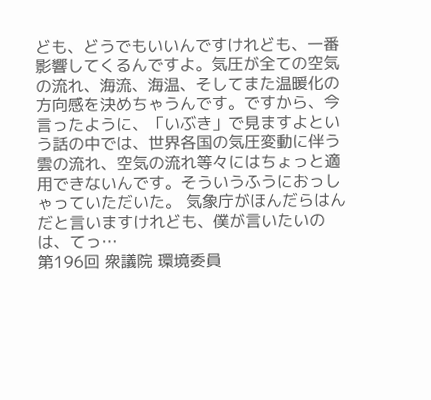ども、どうでもいいんですけれども、一番影響してくるんですよ。気圧が全ての空気の流れ、海流、海温、そしてまた温暖化の方向感を決めちゃうんです。ですから、今言ったように、「いぶき」で見ますよという話の中では、世界各国の気圧変動に伴う雲の流れ、空気の流れ等々にはちょっと適用できないんです。そういうふうにおっしゃっていただいた。 気象庁がほんだらはんだと言いますけれども、僕が言いたいのは、てっ…
第196回 衆議院 環境委員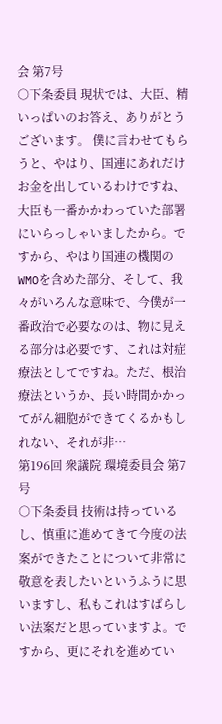会 第7号
○下条委員 現状では、大臣、精いっぱいのお答え、ありがとうございます。 僕に言わせてもらうと、やはり、国連にあれだけお金を出しているわけですね、大臣も一番かかわっていた部署にいらっしゃいましたから。ですから、やはり国連の機関のWMOを含めた部分、そして、我々がいろんな意味で、今僕が一番政治で必要なのは、物に見える部分は必要です、これは対症療法としてですね。ただ、根治療法というか、長い時間かかってがん細胞ができてくるかもしれない、それが非…
第196回 衆議院 環境委員会 第7号
○下条委員 技術は持っているし、慎重に進めてきて今度の法案ができたことについて非常に敬意を表したいというふうに思いますし、私もこれはすばらしい法案だと思っていますよ。ですから、更にそれを進めてい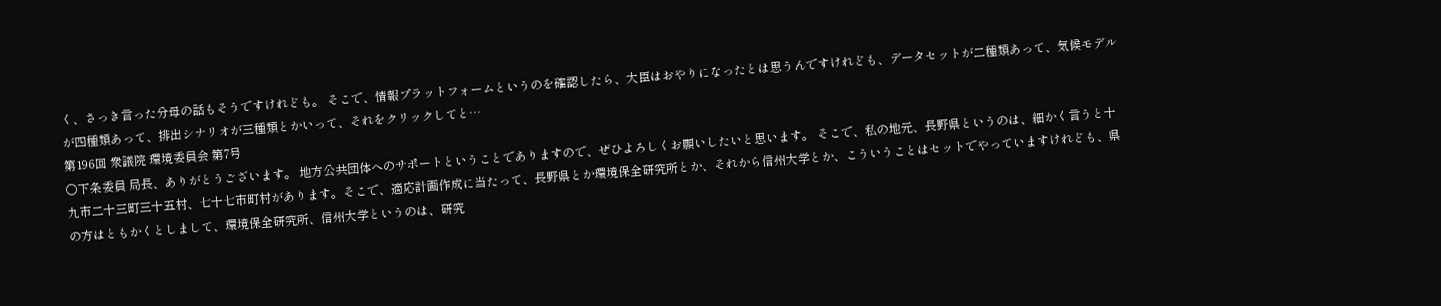く、さっき言った分母の話もそうですけれども。 そこで、情報プラットフォームというのを確認したら、大臣はおやりになったとは思うんですけれども、データセットが二種類あって、気候モデルが四種類あって、排出シナリオが三種類とかいって、それをクリックしてと…
第196回 衆議院 環境委員会 第7号
○下条委員 局長、ありがとうございます。 地方公共団体へのサポートということでありますので、ぜひよろしくお願いしたいと思います。 そこで、私の地元、長野県というのは、細かく言うと十九市二十三町三十五村、七十七市町村があります。そこで、適応計画作成に当たって、長野県とか環境保全研究所とか、それから信州大学とか、こういうことはセットでやっていますけれども、県の方はともかくとしまして、環境保全研究所、信州大学というのは、研究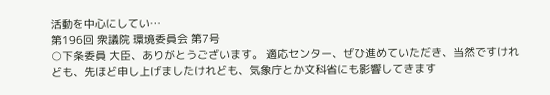活動を中心にしてい…
第196回 衆議院 環境委員会 第7号
○下条委員 大臣、ありがとうございます。 適応センター、ぜひ進めていただき、当然ですけれども、先ほど申し上げましたけれども、気象庁とか文科省にも影響してきます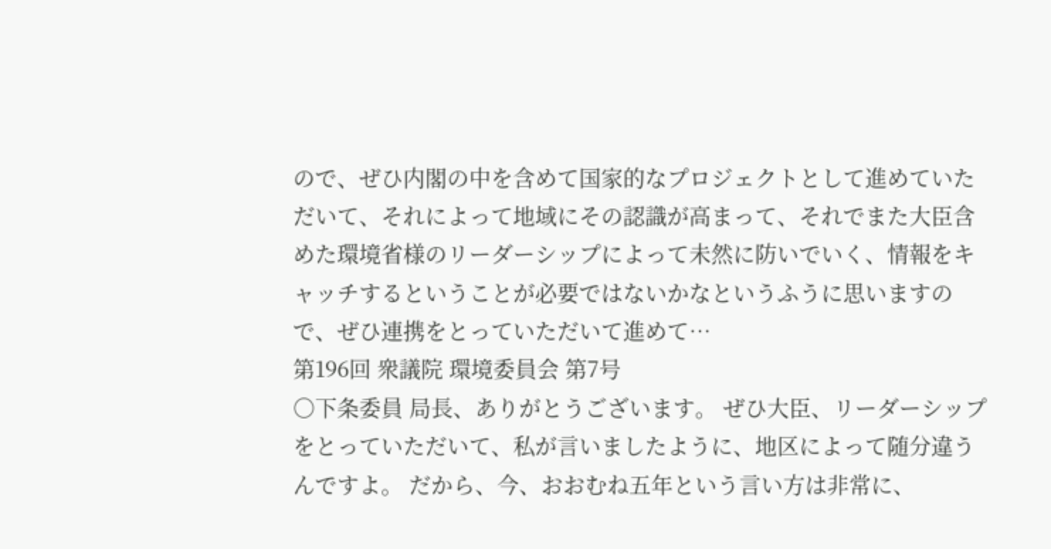ので、ぜひ内閣の中を含めて国家的なプロジェクトとして進めていただいて、それによって地域にその認識が高まって、それでまた大臣含めた環境省様のリーダーシップによって未然に防いでいく、情報をキャッチするということが必要ではないかなというふうに思いますので、ぜひ連携をとっていただいて進めて…
第196回 衆議院 環境委員会 第7号
○下条委員 局長、ありがとうございます。 ぜひ大臣、リーダーシップをとっていただいて、私が言いましたように、地区によって随分違うんですよ。 だから、今、おおむね五年という言い方は非常に、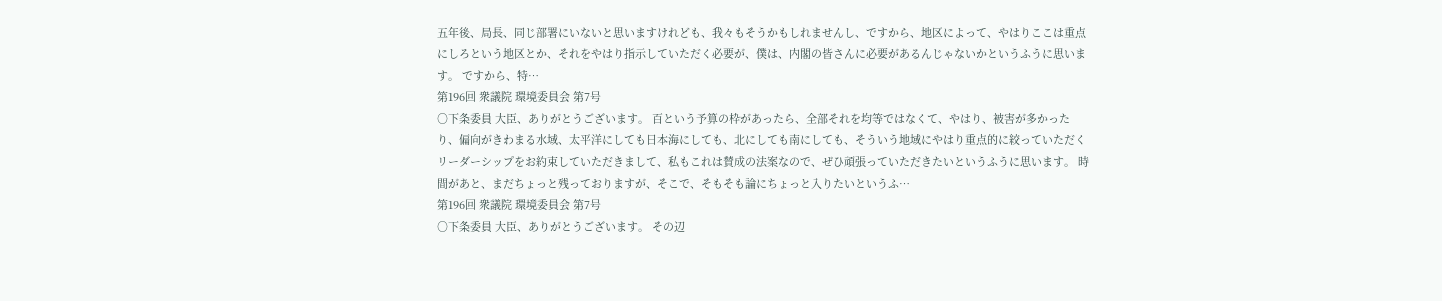五年後、局長、同じ部署にいないと思いますけれども、我々もそうかもしれませんし、ですから、地区によって、やはりここは重点にしろという地区とか、それをやはり指示していただく必要が、僕は、内閣の皆さんに必要があるんじゃないかというふうに思います。 ですから、特…
第196回 衆議院 環境委員会 第7号
○下条委員 大臣、ありがとうございます。 百という予算の枠があったら、全部それを均等ではなくて、やはり、被害が多かったり、偏向がきわまる水域、太平洋にしても日本海にしても、北にしても南にしても、そういう地域にやはり重点的に絞っていただくリーダーシップをお約束していただきまして、私もこれは賛成の法案なので、ぜひ頑張っていただきたいというふうに思います。 時間があと、まだちょっと残っておりますが、そこで、そもそも論にちょっと入りたいというふ…
第196回 衆議院 環境委員会 第7号
○下条委員 大臣、ありがとうございます。 その辺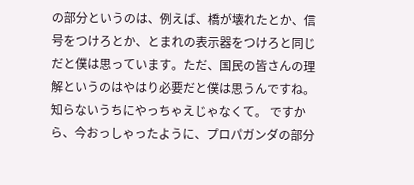の部分というのは、例えば、橋が壊れたとか、信号をつけろとか、とまれの表示器をつけろと同じだと僕は思っています。ただ、国民の皆さんの理解というのはやはり必要だと僕は思うんですね。知らないうちにやっちゃえじゃなくて。 ですから、今おっしゃったように、プロパガンダの部分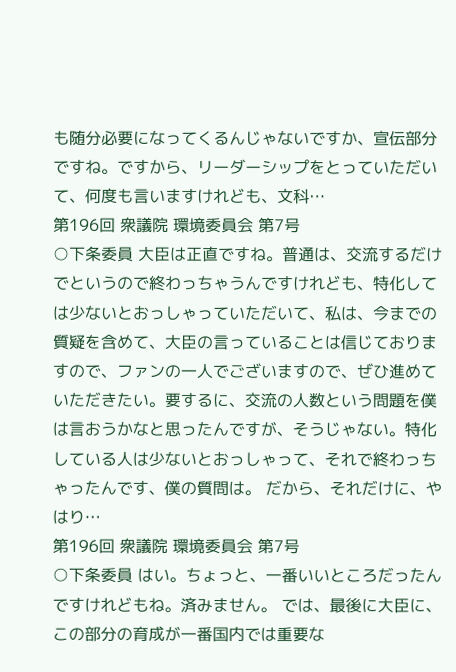も随分必要になってくるんじゃないですか、宣伝部分ですね。ですから、リーダーシップをとっていただいて、何度も言いますけれども、文科…
第196回 衆議院 環境委員会 第7号
○下条委員 大臣は正直ですね。普通は、交流するだけでというので終わっちゃうんですけれども、特化しては少ないとおっしゃっていただいて、私は、今までの質疑を含めて、大臣の言っていることは信じておりますので、ファンの一人でございますので、ぜひ進めていただきたい。要するに、交流の人数という問題を僕は言おうかなと思ったんですが、そうじゃない。特化している人は少ないとおっしゃって、それで終わっちゃったんです、僕の質問は。 だから、それだけに、やはり…
第196回 衆議院 環境委員会 第7号
○下条委員 はい。ちょっと、一番いいところだったんですけれどもね。済みません。 では、最後に大臣に、この部分の育成が一番国内では重要な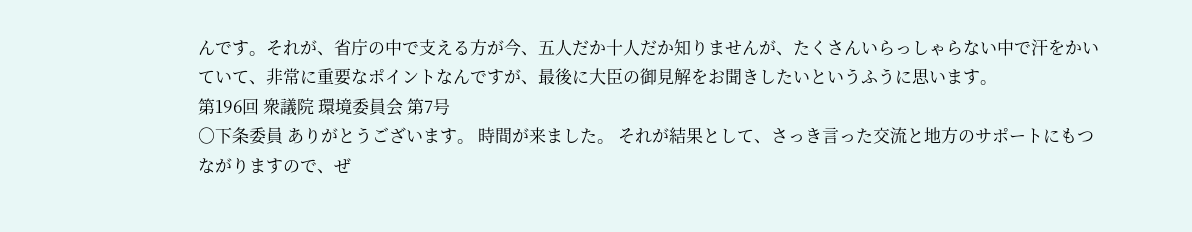んです。それが、省庁の中で支える方が今、五人だか十人だか知りませんが、たくさんいらっしゃらない中で汗をかいていて、非常に重要なポイントなんですが、最後に大臣の御見解をお聞きしたいというふうに思います。
第196回 衆議院 環境委員会 第7号
○下条委員 ありがとうございます。 時間が来ました。 それが結果として、さっき言った交流と地方のサポートにもつながりますので、ぜ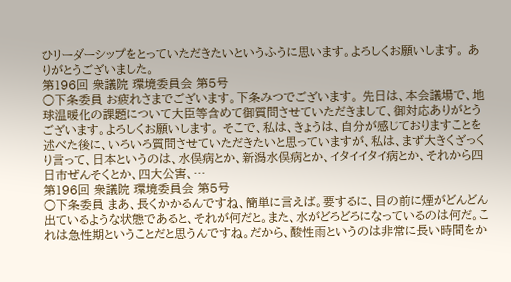ひリーダーシップをとっていただきたいというふうに思います。よろしくお願いします。 ありがとうございました。
第196回 衆議院 環境委員会 第5号
○下条委員 お疲れさまでございます。下条みつでございます。 先日は、本会議場で、地球温暖化の課題について大臣等含めて御質問させていただきまして、御対応ありがとうございます。よろしくお願いします。 そこで、私は、きょうは、自分が感じておりますことを述べた後に、いろいろ質問させていただきたいと思っていますが、私は、まず大きくざっくり言って、日本というのは、水俣病とか、新潟水俣病とか、イタイイタイ病とか、それから四日市ぜんそくとか、四大公害、…
第196回 衆議院 環境委員会 第5号
○下条委員 まあ、長くかかるんですね、簡単に言えば。要するに、目の前に煙がどんどん出ているような状態であると、それが何だと。また、水がどろどろになっているのは何だ。これは急性期ということだと思うんですね。だから、酸性雨というのは非常に長い時間をか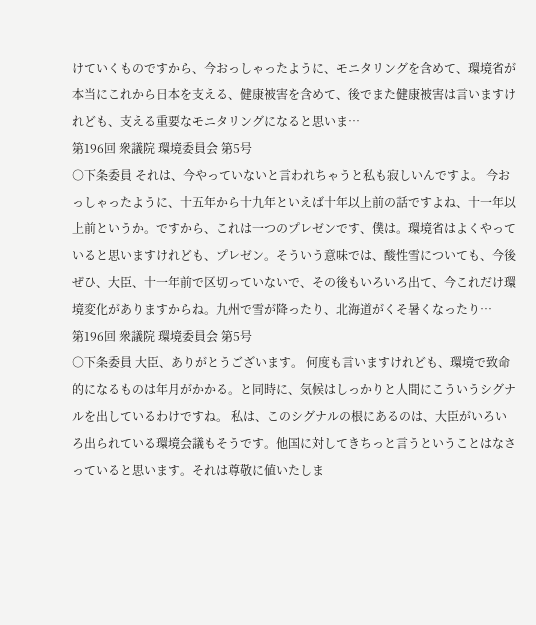けていくものですから、今おっしゃったように、モニタリングを含めて、環境省が本当にこれから日本を支える、健康被害を含めて、後でまた健康被害は言いますけれども、支える重要なモニタリングになると思いま…
第196回 衆議院 環境委員会 第5号
○下条委員 それは、今やっていないと言われちゃうと私も寂しいんですよ。 今おっしゃったように、十五年から十九年といえば十年以上前の話ですよね、十一年以上前というか。ですから、これは一つのプレゼンです、僕は。環境省はよくやっていると思いますけれども、プレゼン。そういう意味では、酸性雪についても、今後ぜひ、大臣、十一年前で区切っていないで、その後もいろいろ出て、今これだけ環境変化がありますからね。九州で雪が降ったり、北海道がくそ暑くなったり…
第196回 衆議院 環境委員会 第5号
○下条委員 大臣、ありがとうございます。 何度も言いますけれども、環境で致命的になるものは年月がかかる。と同時に、気候はしっかりと人間にこういうシグナルを出しているわけですね。 私は、このシグナルの根にあるのは、大臣がいろいろ出られている環境会議もそうです。他国に対してきちっと言うということはなさっていると思います。それは尊敬に値いたしま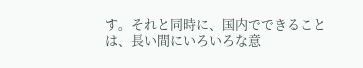す。それと同時に、国内でできることは、長い間にいろいろな意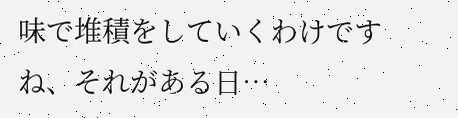味で堆積をしていくわけですね、それがある日…